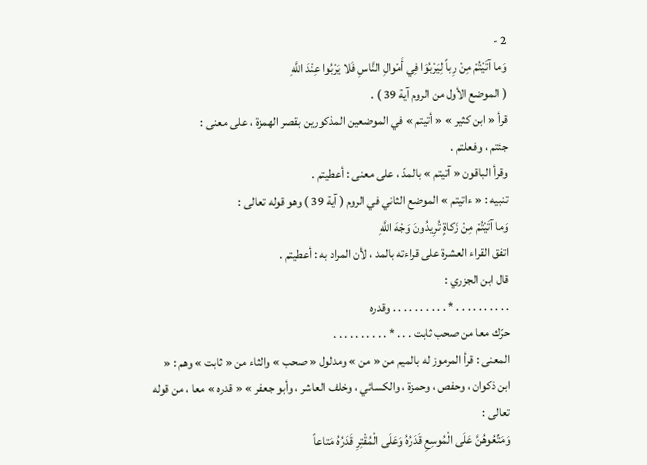2 -
وَما آتَيْتُمْ مِنْ رِباً لِيَرْبُوَا فِي أَمْوالِ النَّاسِ فَلا يَرْبُوا عِنْدَ اللَّهِ
( الموضع الأول من الروم آية 39 ) .
قرأ « ابن كثير » « أتيتم » في الموضعين المذكورين بقصر الهمزة ، على معنى :
جئتم ، وفعلتم .
وقرأ الباقون « آتيتم » بالمدّ ، على معنى : أعطيتم .
تنبيه : « ءاتيتم » الموضع الثاني في الروم ( آية 39 ) وهو قوله تعالى :
وَما آتَيْتُمْ مِنْ زَكاةٍ تُرِيدُونَ وَجْهَ اللَّهِ
اتفق القراء العشرة على قراءته بالمد ، لأن المراد به : أعطيتم .
قال ابن الجزري :
. . . . . . . . . . * . . . . . . . . . . وقدره
حرّك معا من صحب ثابت . . . * . . . . . . . . . .
المعنى : قرأ المرموز له بالميم من « من » ومدلول « صحب » والثاء من « ثابت » وهم : « ابن ذكوان ، وحفص ، وحمزة ، والكسائي ، وخلف العاشر ، وأبو جعفر » « قدره » معا ، من قوله تعالى :
وَمَتِّعُوهُنَّ عَلَى الْمُوسِعِ قَدَرُهُ وَعَلَى الْمُقْتِرِ قَدَرُهُ مَتاعاً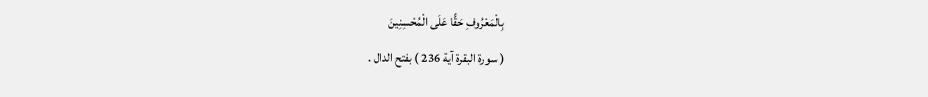بِالْمَعْرُوفِ حَقًّا عَلَى الْمُحْسِنِينَ
( سورة البقرة آية 236 ) بفتح الدال .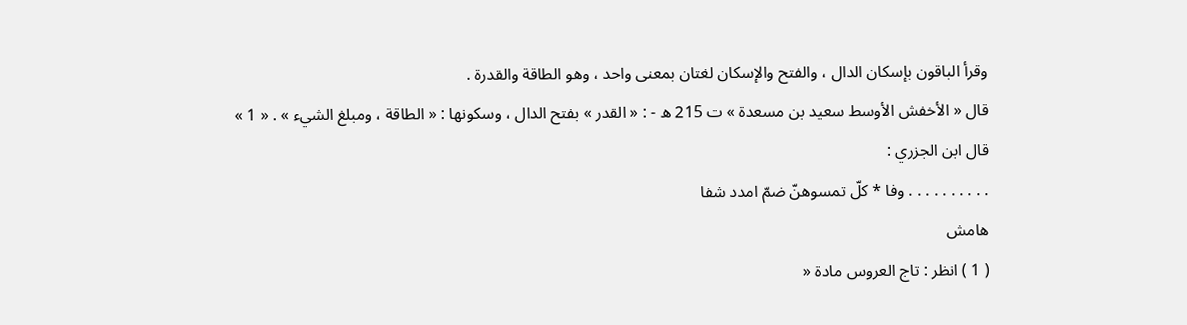وقرأ الباقون بإسكان الدال ، والفتح والإسكان لغتان بمعنى واحد ، وهو الطاقة والقدرة .
قال « الأخفش الأوسط سعيد بن مسعدة » ت 215 ه - : « القدر » بفتح الدال ، وسكونها : « الطاقة ، ومبلغ الشيء » . « 1 »
قال ابن الجزري :
. . . . . . . . . . وفا * كلّ تمسوهنّ ضمّ امدد شفا
هامش
( 1 ) انظر : تاج العروس مادة «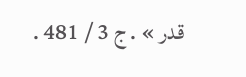قدر » . ج 3 / 481 .